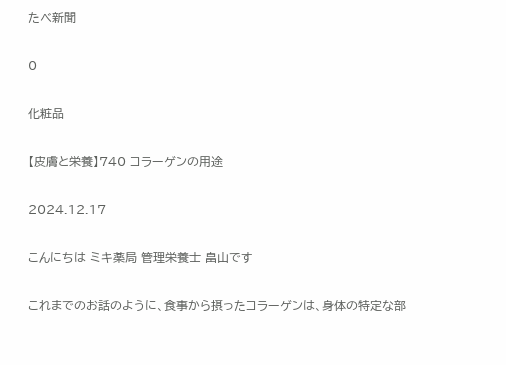たべ新聞

0

化粧品

【皮膚と栄養】740 コラーゲンの用途

2024.12.17

こんにちは ミキ薬局 管理栄養士 畠山です

これまでのお話のように、食事から摂ったコラーゲンは、身体の特定な部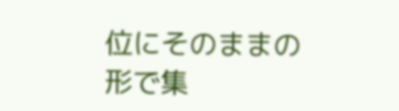位にそのままの形で集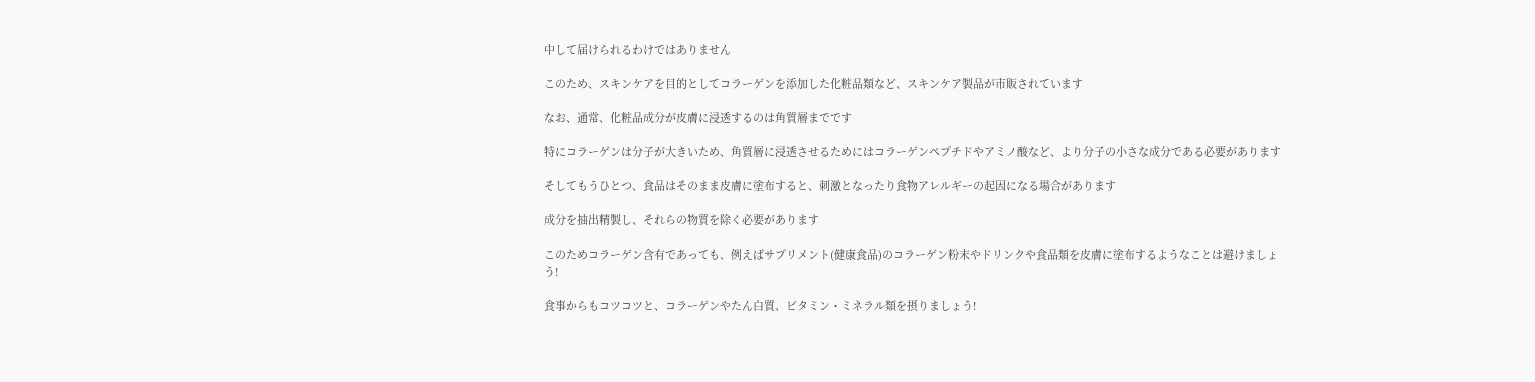中して届けられるわけではありません

このため、スキンケアを目的としてコラーゲンを添加した化粧品類など、スキンケア製品が市販されています

なお、通常、化粧品成分が皮膚に浸透するのは角質層までです

特にコラーゲンは分子が大きいため、角質層に浸透させるためにはコラーゲンペプチドやアミノ酸など、より分子の小さな成分である必要があります

そしてもうひとつ、食品はそのまま皮膚に塗布すると、刺激となったり食物アレルギーの起因になる場合があります

成分を抽出精製し、それらの物質を除く必要があります

このためコラーゲン含有であっても、例えばサプリメント(健康食品)のコラーゲン粉末やドリンクや食品類を皮膚に塗布するようなことは避けましょう!

食事からもコツコツと、コラーゲンやたん白質、ビタミン・ミネラル類を摂りましょう!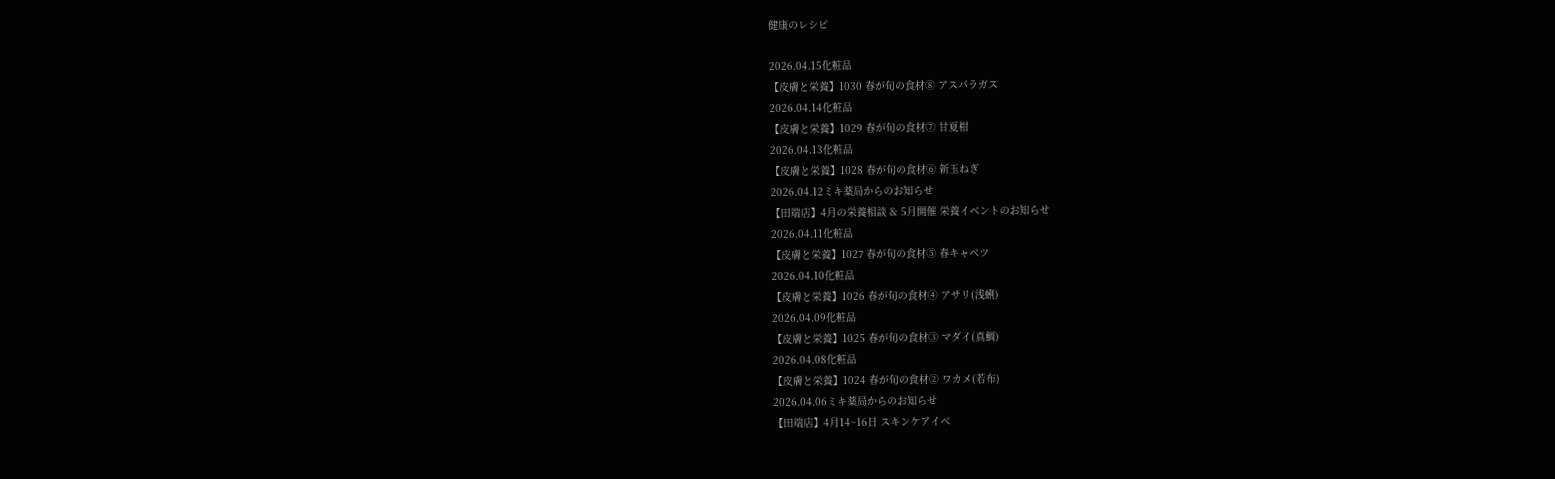健康のレシピ

2026.04.15化粧品
【皮膚と栄養】1030 春が旬の食材⑧ アスパラガス
2026.04.14化粧品
【皮膚と栄養】1029 春が旬の食材⑦ 甘夏柑
2026.04.13化粧品
【皮膚と栄養】1028 春が旬の食材⑥ 新玉ねぎ
2026.04.12ミキ薬局からのお知らせ
【田端店】4月の栄養相談 & 5月開催 栄養イベントのお知らせ
2026.04.11化粧品
【皮膚と栄養】1027 春が旬の食材⑤ 春キャベツ
2026.04.10化粧品
【皮膚と栄養】1026 春が旬の食材④ アサリ(浅蜊)
2026.04.09化粧品
【皮膚と栄養】1025 春が旬の食材③ マダイ(真鯛)
2026.04.08化粧品
【皮膚と栄養】1024 春が旬の食材② ワカメ(若布)
2026.04.06ミキ薬局からのお知らせ
【田端店】4月14~16日 スキンケアイベ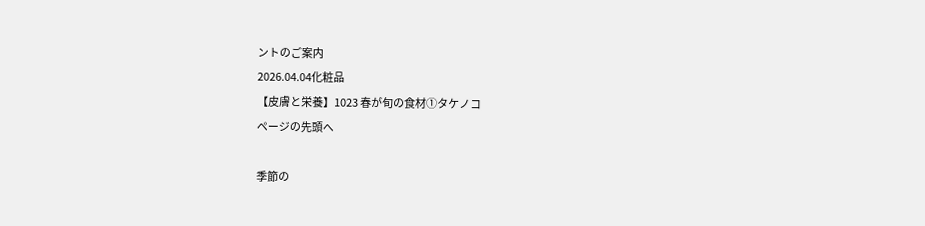ントのご案内
2026.04.04化粧品
【皮膚と栄養】1023 春が旬の食材①タケノコ
ページの先頭へ

季節の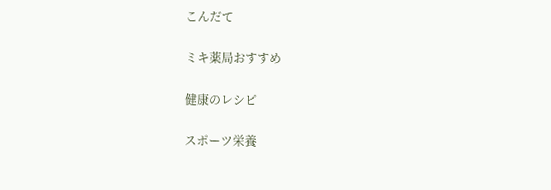こんだて

ミキ薬局おすすめ

健康のレシピ

スポーツ栄養